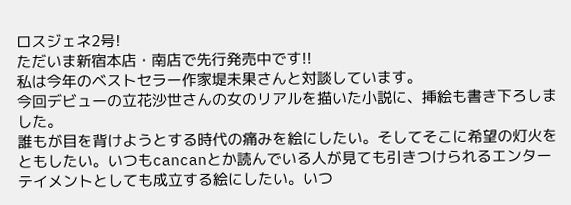ロスジェネ2号!
ただいま新宿本店・南店で先行発売中です!!
私は今年のベストセラー作家堤未果さんと対談しています。
今回デビューの立花沙世さんの女のリアルを描いた小説に、挿絵も書き下ろしました。
誰もが目を背けようとする時代の痛みを絵にしたい。そしてそこに希望の灯火をともしたい。いつもcancanとか読んでいる人が見ても引きつけられるエンターテイメントとしても成立する絵にしたい。いつ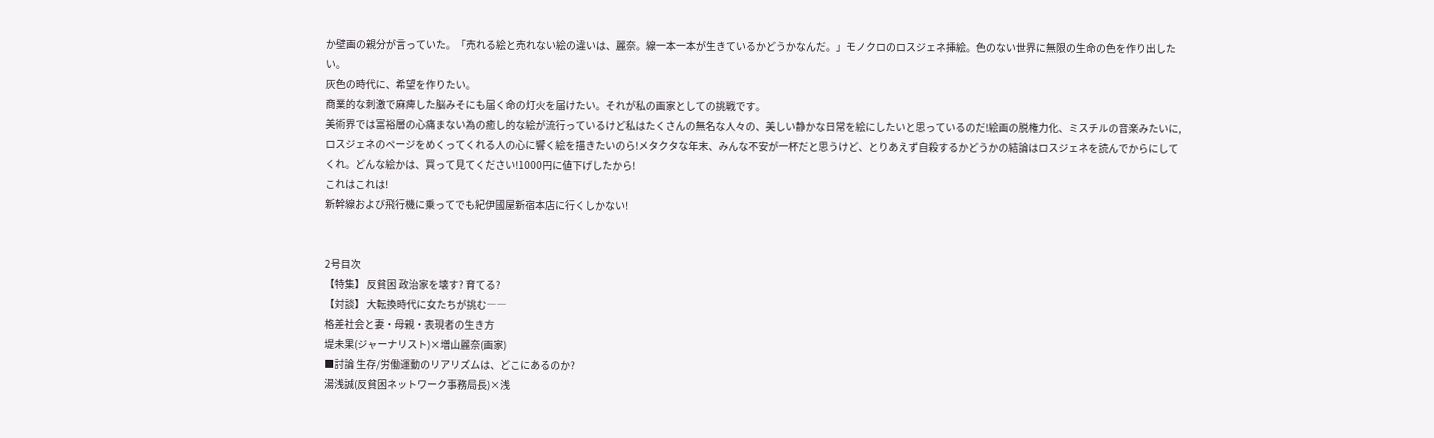か壁画の親分が言っていた。「売れる絵と売れない絵の違いは、麗奈。線一本一本が生きているかどうかなんだ。」モノクロのロスジェネ挿絵。色のない世界に無限の生命の色を作り出したい。
灰色の時代に、希望を作りたい。
商業的な刺激で麻痺した脳みそにも届く命の灯火を届けたい。それが私の画家としての挑戦です。
美術界では富裕層の心痛まない為の癒し的な絵が流行っているけど私はたくさんの無名な人々の、美しい静かな日常を絵にしたいと思っているのだ!絵画の脱権力化、ミスチルの音楽みたいに,ロスジェネのページをめくってくれる人の心に響く絵を描きたいのら!メタクタな年末、みんな不安が一杯だと思うけど、とりあえず自殺するかどうかの結論はロスジェネを読んでからにしてくれ。どんな絵かは、買って見てください!1000円に値下げしたから!
これはこれは!
新幹線および飛行機に乗ってでも紀伊國屋新宿本店に行くしかない!


2号目次
【特集】 反貧困 政治家を壊す? 育てる?
【対談】 大転換時代に女たちが挑む――
格差社会と妻・母親・表現者の生き方
堤未果(ジャーナリスト)×増山麗奈(画家)
■討論 生存/労働運動のリアリズムは、どこにあるのか?
湯浅誠(反貧困ネットワーク事務局長)×浅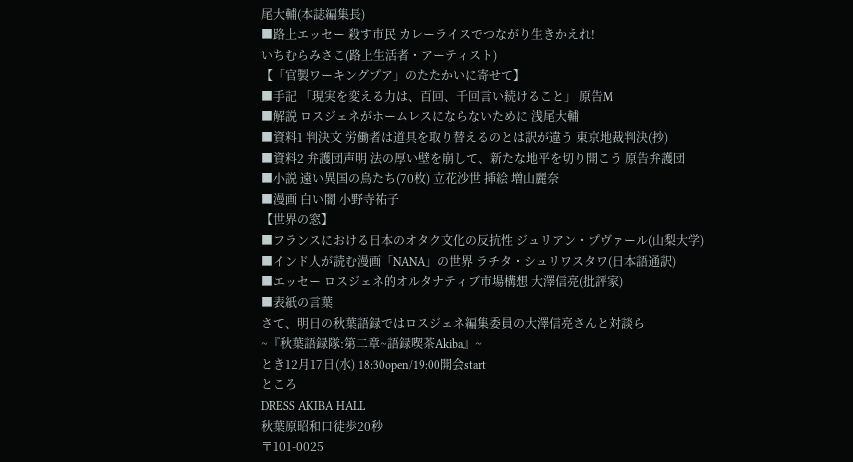尾大輔(本誌編集長)
■路上エッセー 殺す市民 カレーライスでつながり生きかえれ!
いちむらみさこ(路上生活者・アーティスト)
【「官製ワーキングプア」のたたかいに寄せて】
■手記 「現実を変える力は、百回、千回言い続けること」 原告M
■解説 ロスジェネがホームレスにならないために 浅尾大輔
■資料1 判決文 労働者は道具を取り替えるのとは訳が違う 東京地裁判決(抄)
■資料2 弁護団声明 法の厚い壁を崩して、新たな地平を切り開こう 原告弁護団
■小説 遠い異国の鳥たち(70枚) 立花沙世 挿絵 増山麗奈
■漫画 白い闇 小野寺祐子
【世界の窓】
■フランスにおける日本のオタク文化の反抗性 ジュリアン・プヴァール(山梨大学)
■インド人が読む漫画「NANA」の世界 ラチタ・シュリワスタワ(日本語通訳)
■エッセー ロスジェネ的オルタナティブ市場構想 大澤信亮(批評家)
■表紙の言葉
さて、明日の秋葉語録ではロスジェネ編集委員の大澤信亮さんと対談ら
~『秋葉語録隊:第二章~語録喫茶Akiba』~
とき12月17日(水) 18:30open/19:00開会start
ところ
DRESS AKIBA HALL
秋葉原昭和口徒歩20秒
〒101-0025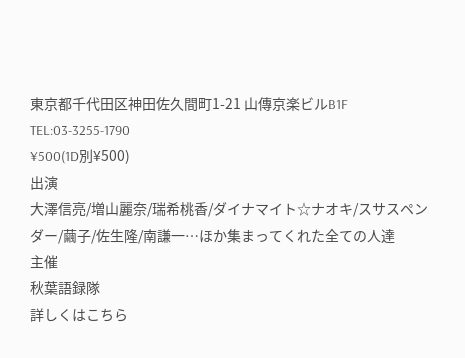東京都千代田区神田佐久間町1-21 山傳京楽ビルB1F
TEL:03-3255-1790
¥500(1D別¥500)
出演
大澤信亮/増山麗奈/瑞希桃香/ダイナマイト☆ナオキ/スサスペンダー/繭子/佐生隆/南謙一…ほか集まってくれた全ての人達
主催
秋葉語録隊
詳しくはこちら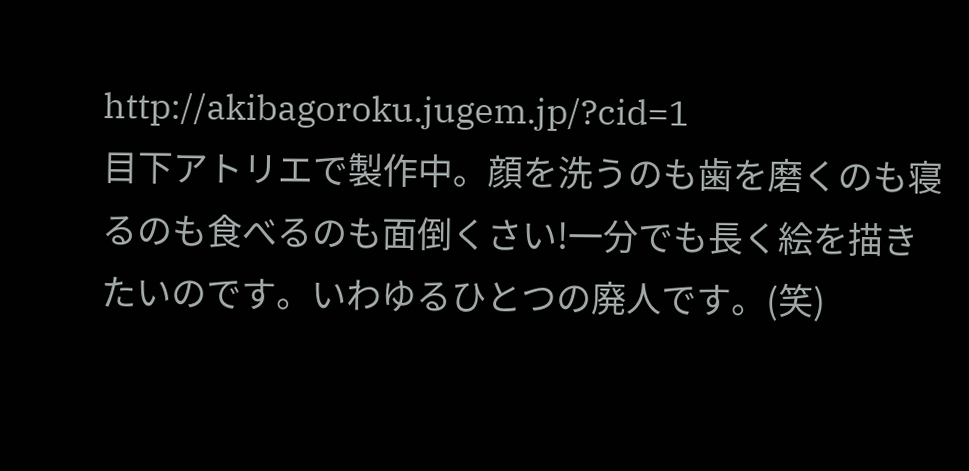http://akibagoroku.jugem.jp/?cid=1
目下アトリエで製作中。顔を洗うのも歯を磨くのも寝るのも食べるのも面倒くさい!一分でも長く絵を描きたいのです。いわゆるひとつの廃人です。(笑)